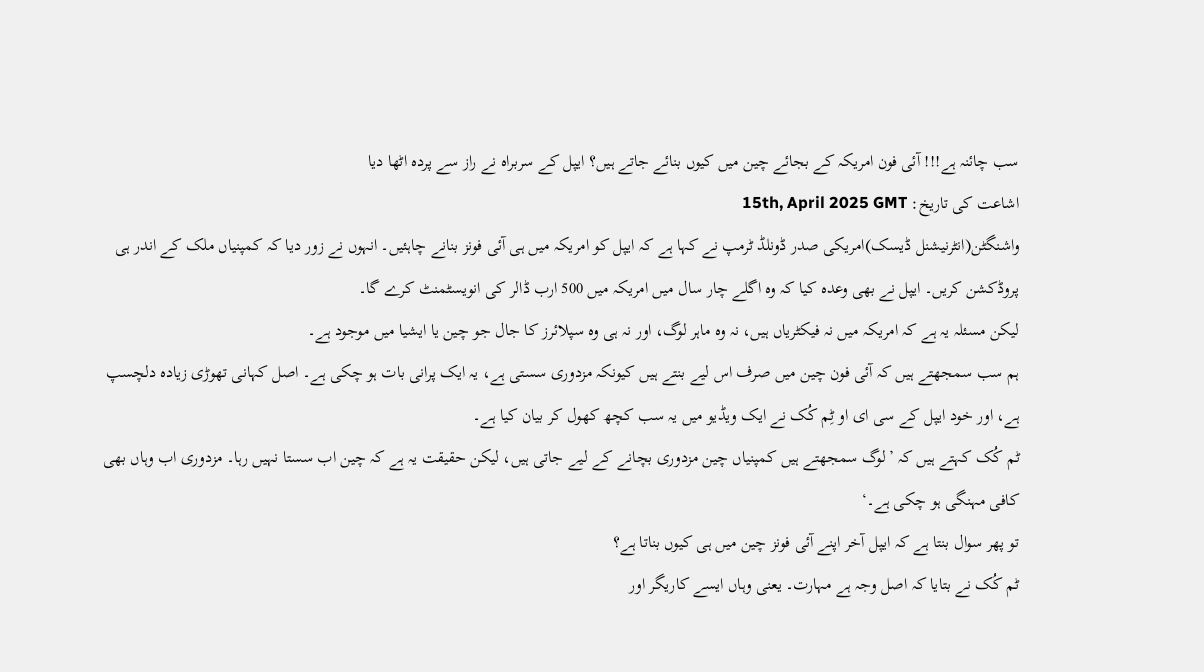سب چائنہ ہے!!! آئی فون امریکہ کے بجائے چین میں کیوں بنائے جاتے ہیں؟ ایپل کے سربراہ نے راز سے پردہ اٹھا دیا
اشاعت کی تاریخ: 15th, April 2025 GMT
واشنگٹن(انٹرنیشنل ڈیسک)امریکی صدر ڈونلڈ ٹرمپ نے کہا ہے کہ ایپل کو امریکہ میں ہی آئی فونز بنانے چاہئیں۔ انہوں نے زور دیا کہ کمپنیاں ملک کے اندر ہی پروڈکشن کریں۔ ایپل نے بھی وعدہ کیا کہ وہ اگلے چار سال میں امریکہ میں 500 ارب ڈالر کی انویسٹمنٹ کرے گا۔
لیکن مسئلہ یہ ہے کہ امریکہ میں نہ فیکٹریاں ہیں، نہ وہ ماہر لوگ، اور نہ ہی وہ سپلائرز کا جال جو چین یا ایشیا میں موجود ہے۔
ہم سب سمجھتے ہیں کہ آئی فون چین میں صرف اس لیے بنتے ہیں کیونکہ مزدوری سستی ہے، یہ ایک پرانی بات ہو چکی ہے۔ اصل کہانی تھوڑی زیادہ دلچسپ ہے، اور خود ایپل کے سی ای او ٹِم کُک نے ایک ویڈیو میں یہ سب کچھ کھول کر بیان کیا ہے۔
ٹم کُک کہتے ہیں کہ ’لوگ سمجھتے ہیں کمپنیاں چین مزدوری بچانے کے لیے جاتی ہیں، لیکن حقیقت یہ ہے کہ چین اب سستا نہیں رہا۔ مزدوری اب وہاں بھی کافی مہنگی ہو چکی ہے۔‘
تو پھر سوال بنتا ہے کہ ایپل آخر اپنے آئی فونز چین میں ہی کیوں بناتا ہے؟
ٹم کُک نے بتایا کہ اصل وجہ ہے مہارت۔ یعنی وہاں ایسے کاریگر اور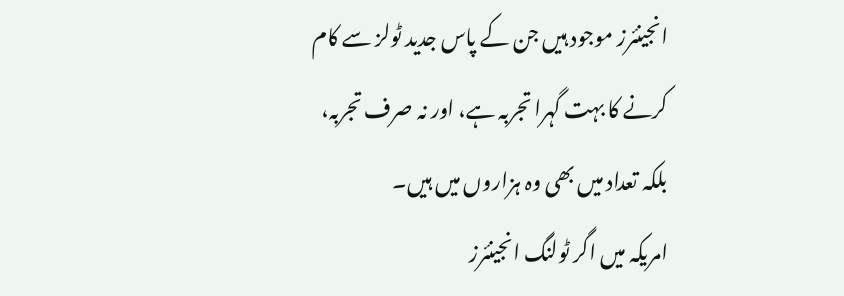انجینئرز موجود ہیں جن کے پاس جدید ٹولز سے کام کرنے کا بہت گہرا تجربہ ہے، اور نہ صرف تجربہ، بلکہ تعداد میں بھی وہ ہزاروں میں ہیں۔
امریکہ میں اگر ٹولنگ انجینئرز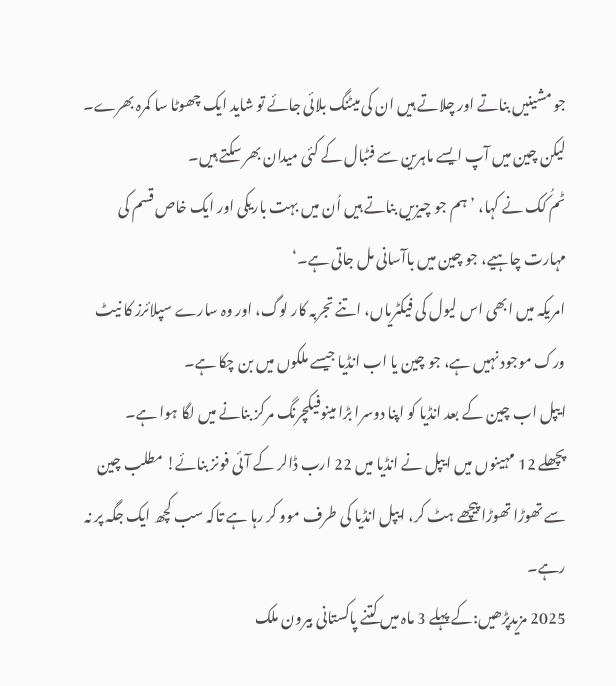جو مشینیں بناتے اور چلاتے ہیں ان کی میٹنگ بلائی جائے تو شاید ایک چھوٹا سا کمرہ بھرے۔ لیکن چین میں آپ ایسے ماہرین سے فٹبال کے کئی میدان بھر سکتے ہیں۔
ٹم کُک نے کہا، ’ہم جو چیزیں بناتے ہیں اُن میں بہت باریکی اور ایک خاص قسم کی مہارت چاہیے، جو چین میں باآسانی مل جاتی ہے۔‘
امریکہ میں ابھی اس لیول کی فیکٹریاں، اتنے تجربہ کار لوگ، اور وہ سارے سپلائرز کا نیٹ ورک موجود نہیں ہے، جو چین یا اب انڈیا جیسے ملکوں میں بن چکا ہے۔
ایپل اب چین کے بعد انڈیا کو اپنا دوسرا بڑا مینوفیکچرنگ مرکز بنانے میں لگا ہوا ہے۔
پچھلے 12 مہینوں میں ایپل نے انڈیا میں 22 ارب ڈالر کے آئی فونز بنائے! مطلب چین سے تھوڑا تھوڑا پیچھے ہٹ کر، ایپل انڈیا کی طرف موو کر رہا ہے تاکہ سب کچھ ایک جگہ پر نہ رہے۔
2025 مزیدپڑھیں:کے پہلے 3 ماہ میں کتنے پاکستانی بیرون ملک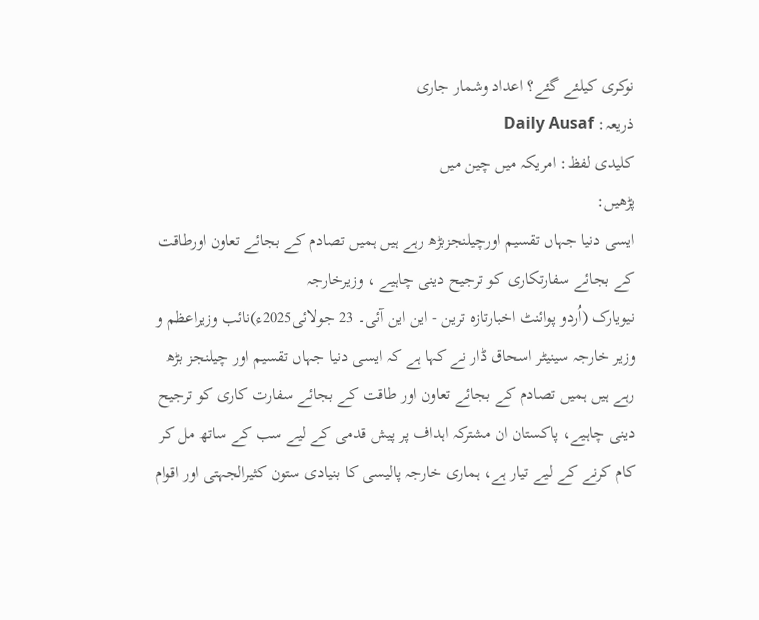نوکری کیلئے گئے؟ اعداد وشمار جاری
ذریعہ: Daily Ausaf
کلیدی لفظ: امریکہ میں چین میں
پڑھیں:
ایسی دنیا جہاں تقسیم اورچیلنجزبڑھ رہے ہیں ہمیں تصادم کے بجائے تعاون اورطاقت کے بجائے سفارتکاری کو ترجیح دینی چاہیے ، وزیرخارجہ
نیویارک (اُردو پوائنٹ اخبارتازہ ترین - این این آئی۔ 23 جولائی2025ء)نائب وزیراعظم و وزیر خارجہ سینیٹر اسحاق ڈار نے کہا ہے کہ ایسی دنیا جہاں تقسیم اور چیلنجز بڑھ رہے ہیں ہمیں تصادم کے بجائے تعاون اور طاقت کے بجائے سفارت کاری کو ترجیح دینی چاہیے، پاکستان ان مشترکہ اہداف پر پیش قدمی کے لیے سب کے ساتھ مل کر کام کرنے کے لیے تیار ہے، ہماری خارجہ پالیسی کا بنیادی ستون کثیرالجہتی اور اقوام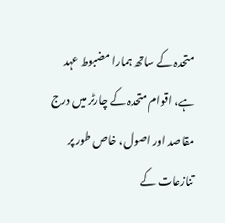متحدہ کے ساتھ ہمارا مضبوط عہد ہے، اقوام متحدہ کے چارٹر میں درج مقاصد اور اصول، خاص طور پر تنازعات کے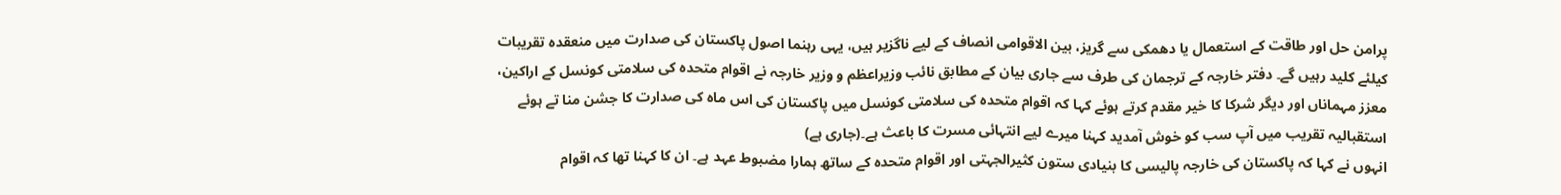پرامن حل اور طاقت کے استعمال یا دھمکی سے گریز، بین الاقوامی انصاف کے لیے ناگزیر ہیں، یہی رہنما اصول پاکستان کی صدارت میں منعقدہ تقریبات کیلئے کلید رہیں گے۔ دفتر خارجہ کے ترجمان کی طرف سے جاری بیان کے مطابق نائب وزیراعظم و وزیر خارجہ نے اقوام متحدہ کی سلامتی کونسل کے اراکین، معزز مہماناں اور دیگر شرکا کا خیر مقدم کرتے ہوئے کہا کہ اقوام متحدہ کی سلامتی کونسل میں پاکستان کی اس ماہ کی صدارت کا جشن منا تے ہوئے استقبالیہ تقریب میں آپ سب کو خوش آمدید کہنا میرے لیے انتہائی مسرت کا باعث ہے۔(جاری ہے)
انہوں نے کہا کہ پاکستان کی خارجہ پالیسی کا بنیادی ستون کثیرالجہتی اور اقوام متحدہ کے ساتھ ہمارا مضبوط عہد ہے۔ ان کا کہنا تھا کہ اقوام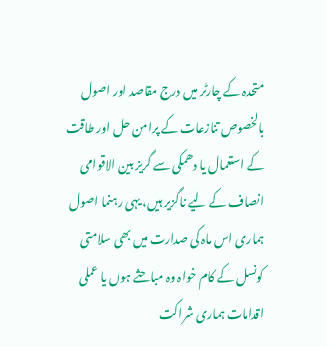متحدہ کے چارٹر میں درج مقاصد اور اصول بالخصوص تنازعات کے پرامن حل اور طاقت کے استعمال یا دھمکی سے گریز بین الاقوامی انصاف کے لیے ناگزیر ہیں، یہی رہنما اصول ہماری اس ماہ کی صدارت میں بھی سلامتی کونسل کے کام خواہ وہ مباحثے ہوں یا عملی اقدامات ہماری شراکت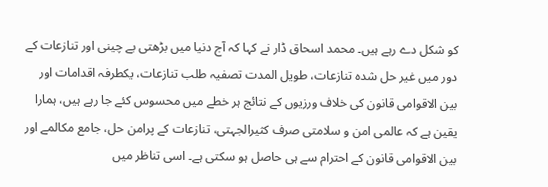کو شکل دے رہے ہیں۔ محمد اسحاق ڈار نے کہا کہ آج دنیا میں بڑھتی بے چینی اور تنازعات کے دور میں غیر حل شدہ تنازعات، طویل المدت تصفیہ طلب تنازعات، یکطرفہ اقدامات اور بین الاقوامی قانون کی خلاف ورزیوں کے نتائج ہر خطے میں محسوس کئے جا رہے ہیں، ہمارا یقین ہے کہ عالمی امن و سلامتی صرف کثیرالجہتی، تنازعات کے پرامن حل، جامع مکالمے اور بین الاقوامی قانون کے احترام سے ہی حاصل ہو سکتی ہے۔ اسی تناظر میں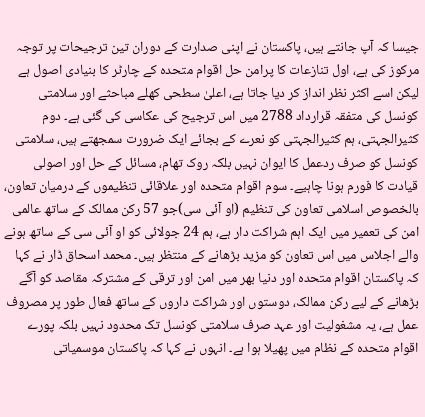جیسا کہ آپ جانتے ہیں، پاکستان نے اپنی صدارت کے دوران تین ترجیحات پر توجہ مرکوز کی ہے، اول تنازعات کا پرامن حل اقوام متحدہ کے چارٹر کا بنیادی اصول ہے لیکن اسے اکثر نظر انداز کر دیا جاتا ہے، اعلیٰ سطحی کھلے مباحثے اور سلامتی کونسل کی متفقہ قرارداد 2788 میں اس ترجیح کی عکاسی کی گئی ہے۔ دوم کثیرالجہتی، ہم کثیرالجہتی کو نعرے کے بجائے ایک ضرورت سمجھتے ہیں، سلامتی کونسل کو صرف ردعمل کا ایوان نہیں بلکہ روک تھام، مسائل کے حل اور اصولی قیادت کا فورم ہونا چاہیے۔ سوم اقوام متحدہ اور علاقائی تنظیموں کے درمیان تعاون، بالخصوص اسلامی تعاون کی تنظیم (او آئی سی)جو 57 رکن ممالک کے ساتھ عالمی امن کی تعمیر میں ایک اہم شراکت دار ہے، ہم 24 جولائی کو او آئی سی کے ساتھ ہونے والے اجلاس میں اس تعاون کو مزید بڑھانے کے منتظر ہیں۔ محمد اسحاق ڈار نے کہا کہ پاکستان اقوام متحدہ اور دنیا بھر میں امن اور ترقی کے مشترکہ مقاصد کو آگے بڑھانے کے لیے رکن ممالک، دوستوں اور شراکت داروں کے ساتھ فعال طور پر مصروف عمل ہے، یہ مشغولیت اور عہد صرف سلامتی کونسل تک محدود نہیں بلکہ پورے اقوام متحدہ کے نظام میں پھیلا ہوا ہے۔ انہوں نے کہا کہ پاکستان موسمیاتی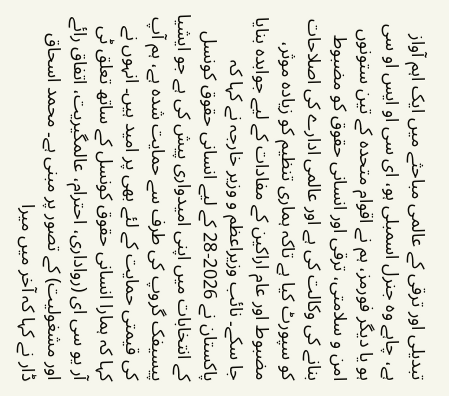تبدیلی اور ترقی کے عالمی مباحثے میں ایک اہم آواز ہے، چاہے وہ جنرل اسمبلی ہو، ای سی او ایس او سی ہو یا دیگر فورمز، ہم نے اقوام متحدہ کے تین ستونوں امن و سلامتی، ترقی اور انسانی حقوق کو مضبوط بنانے کی وکالت کی ہے اور عالمی ادارے کی اصلاحات کو سپورٹ کیا ہے تاکہ ہماری تنظیم کو زیادہ موثر، مضبوط اور عام اراکین کے مفادات کے لیے جوابدہ بنایا جا سکے۔ نائب وزیراعظم و وزیر خارجہ نے کہا کہ پاکستان نے 2026-28 کے لیے انسانی حقوق کونسل کے انتخابات میں اپنی امیدواری پیش کی ہے جو ایشیا پیسیفک گروپ کی طرف سے حمایت شدہ ہے، ہم آپ کی قیمتی حمایت کے لئے بھی پر امید ہیں۔ انہوں نے کہا کہ ہمارا انسانی حقوق کونسل کے ساتھ تعلق ٹی آر یو سی ای (رواداری، احترام، عالمگیریت، اتفاق رائے اور مشغولیت) کے تصور پر مبنی ہے۔ محمد اسحاق ڈار نے کہا کہ آخر میں میرا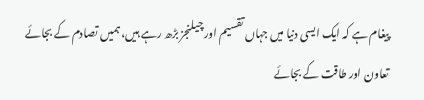پیغام ہے کہ ایک ایسی دنیا میں جہاں تقسیم اور چیلنجز بڑھ رہے ہیں، ہمیں تصادم کے بجائے تعاون اور طاقت کے بجائے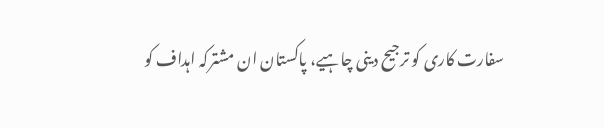سفارت کاری کو ترجیح دینی چاہیے، پاکستان ان مشترکہ اہداف کو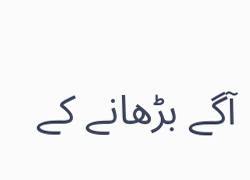آگے بڑھانے کے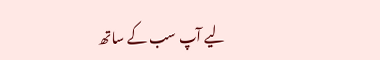لیے آپ سب کے ساتھ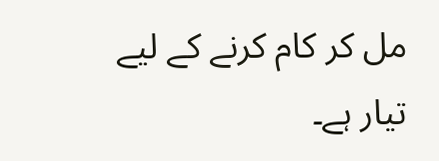مل کر کام کرنے کے لیے تیار ہے۔